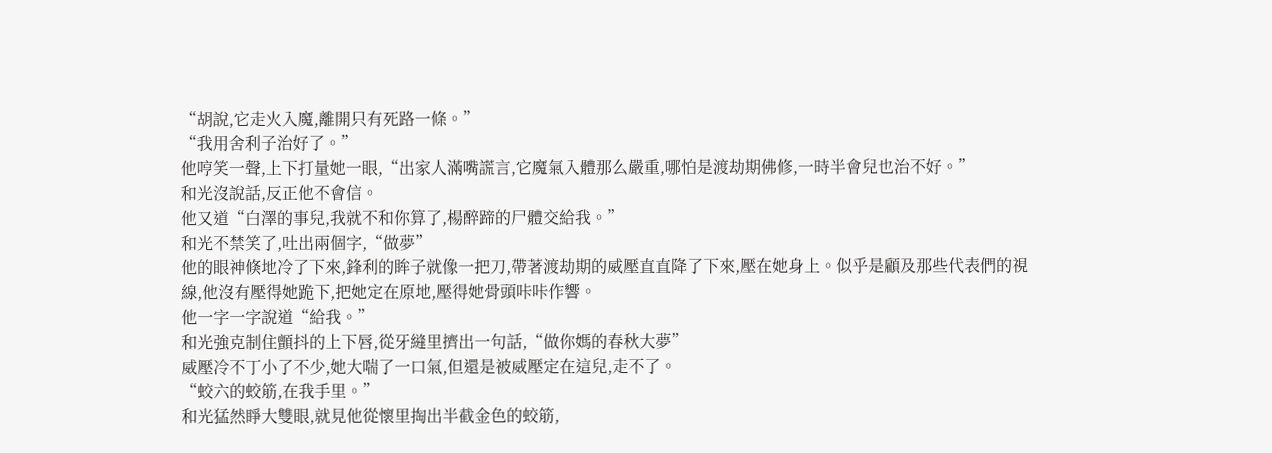“胡說,它走火入魔,離開只有死路一條。”
“我用舍利子治好了。”
他哼笑一聲,上下打量她一眼,“出家人滿嘴謊言,它魔氣入體那么嚴重,哪怕是渡劫期佛修,一時半會兒也治不好。”
和光沒說話,反正他不會信。
他又道“白澤的事兒,我就不和你算了,楊醉蹄的尸體交給我。”
和光不禁笑了,吐出兩個字,“做夢”
他的眼神倏地冷了下來,鋒利的眸子就像一把刀,帶著渡劫期的威壓直直降了下來,壓在她身上。似乎是顧及那些代表們的視線,他沒有壓得她跪下,把她定在原地,壓得她骨頭咔咔作響。
他一字一字說道“給我。”
和光強克制住顫抖的上下唇,從牙縫里擠出一句話,“做你媽的春秋大夢”
威壓冷不丁小了不少,她大喘了一口氣,但還是被威壓定在這兒,走不了。
“蛟六的蛟筋,在我手里。”
和光猛然睜大雙眼,就見他從懷里掏出半截金色的蛟筋,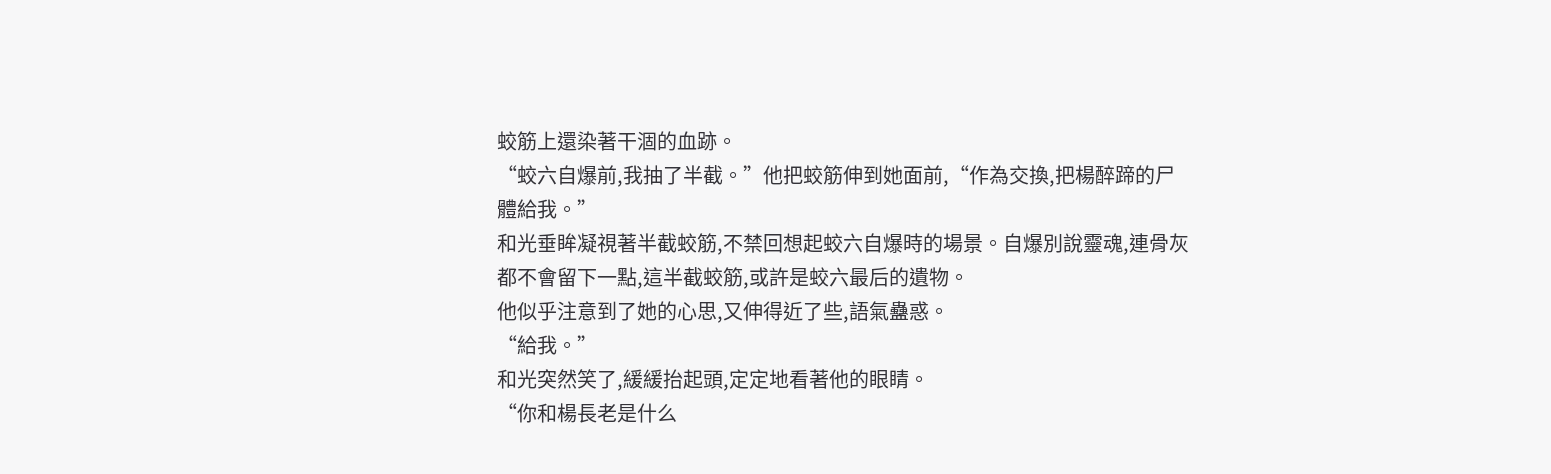蛟筋上還染著干涸的血跡。
“蛟六自爆前,我抽了半截。”他把蛟筋伸到她面前,“作為交換,把楊醉蹄的尸體給我。”
和光垂眸凝視著半截蛟筋,不禁回想起蛟六自爆時的場景。自爆別說靈魂,連骨灰都不會留下一點,這半截蛟筋,或許是蛟六最后的遺物。
他似乎注意到了她的心思,又伸得近了些,語氣蠱惑。
“給我。”
和光突然笑了,緩緩抬起頭,定定地看著他的眼睛。
“你和楊長老是什么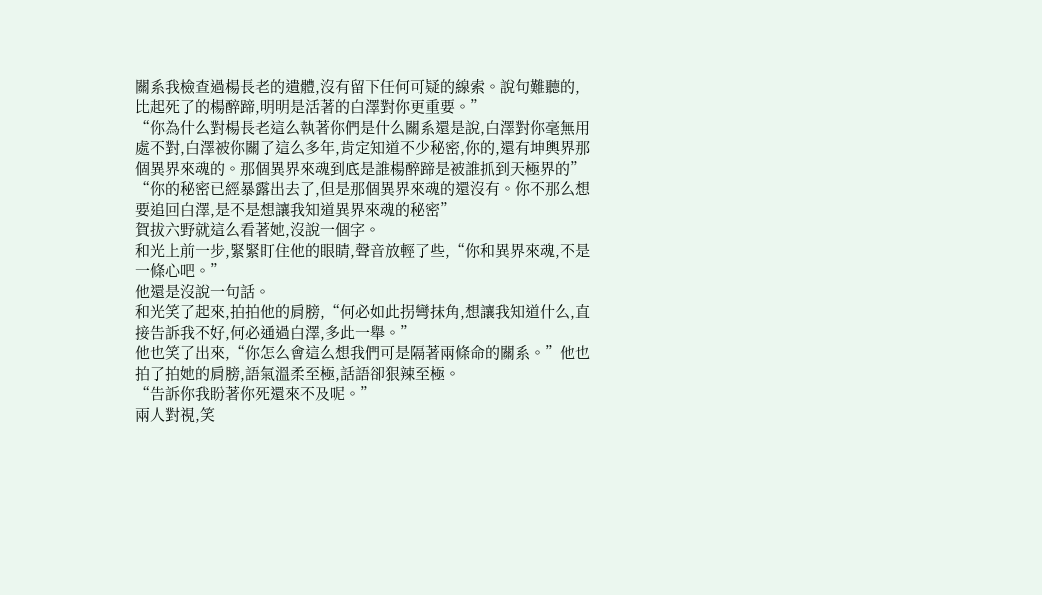關系我檢查過楊長老的遺體,沒有留下任何可疑的線索。說句難聽的,比起死了的楊醉蹄,明明是活著的白澤對你更重要。”
“你為什么對楊長老這么執著你們是什么關系還是說,白澤對你毫無用處不對,白澤被你關了這么多年,肯定知道不少秘密,你的,還有坤輿界那個異界來魂的。那個異界來魂到底是誰楊醉蹄是被誰抓到天極界的”
“你的秘密已經暴露出去了,但是那個異界來魂的還沒有。你不那么想要追回白澤,是不是想讓我知道異界來魂的秘密”
賀拔六野就這么看著她,沒說一個字。
和光上前一步,緊緊盯住他的眼睛,聲音放輕了些,“你和異界來魂,不是一條心吧。”
他還是沒說一句話。
和光笑了起來,拍拍他的肩膀,“何必如此拐彎抹角,想讓我知道什么,直接告訴我不好,何必通過白澤,多此一舉。”
他也笑了出來,“你怎么會這么想我們可是隔著兩條命的關系。”他也拍了拍她的肩膀,語氣溫柔至極,話語卻狠辣至極。
“告訴你我盼著你死還來不及呢。”
兩人對視,笑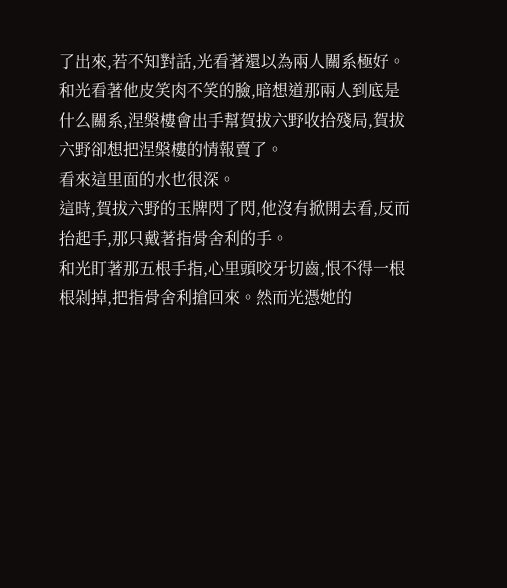了出來,若不知對話,光看著還以為兩人關系極好。
和光看著他皮笑肉不笑的臉,暗想道那兩人到底是什么關系,涅槃樓會出手幫賀拔六野收拾殘局,賀拔六野卻想把涅槃樓的情報賣了。
看來這里面的水也很深。
這時,賀拔六野的玉牌閃了閃,他沒有掀開去看,反而抬起手,那只戴著指骨舍利的手。
和光盯著那五根手指,心里頭咬牙切齒,恨不得一根根剁掉,把指骨舍利搶回來。然而光憑她的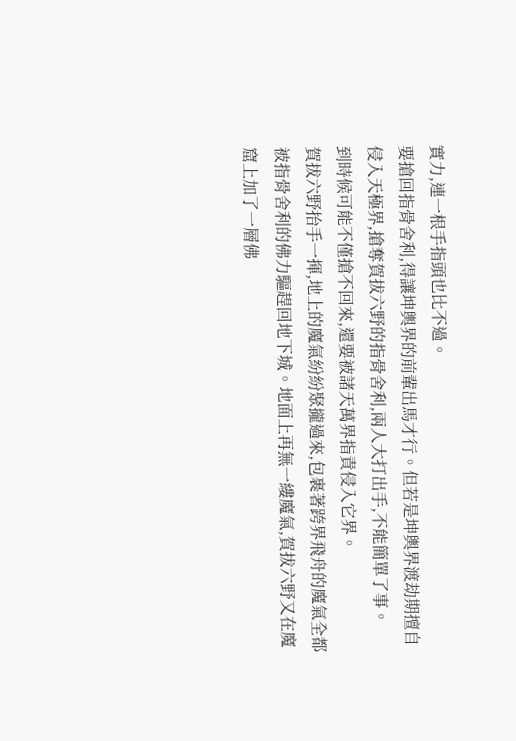實力,連一根手指頭也比不過。
要搶回指骨舍利,得讓坤輿界的前輩出馬才行。但若是坤輿界渡劫期擅自侵入天極界,搶奪賀拔六野的指骨舍利,兩人大打出手,不能簡單了事。
到時候可能不僅搶不回來,還要被諸天萬界指責侵入它界。
賀拔六野抬手一揮,地上的魔氣紛紛聚攏過來,包裹著跨界飛舟的魔氣全都被指骨舍利的佛力驅趕回地下城。地面上再無一縷魔氣,賀拔六野又在魔窟上加了一層佛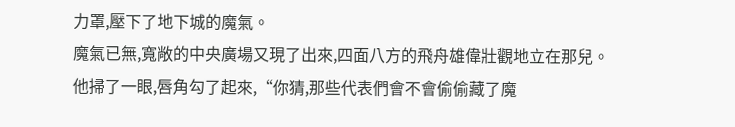力罩,壓下了地下城的魔氣。
魔氣已無,寬敞的中央廣場又現了出來,四面八方的飛舟雄偉壯觀地立在那兒。
他掃了一眼,唇角勾了起來,“你猜,那些代表們會不會偷偷藏了魔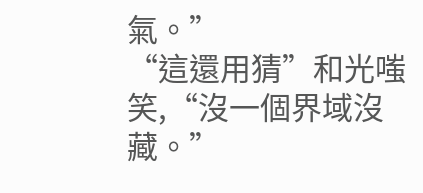氣。”
“這還用猜”和光嗤笑,“沒一個界域沒藏。”